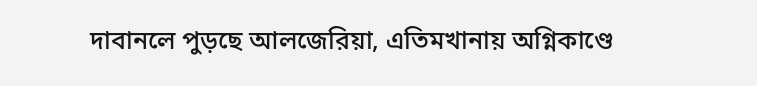দাবানলে পুড়ছে আলজেরিয়া, এতিমখানায় অগ্নিকাণ্ডে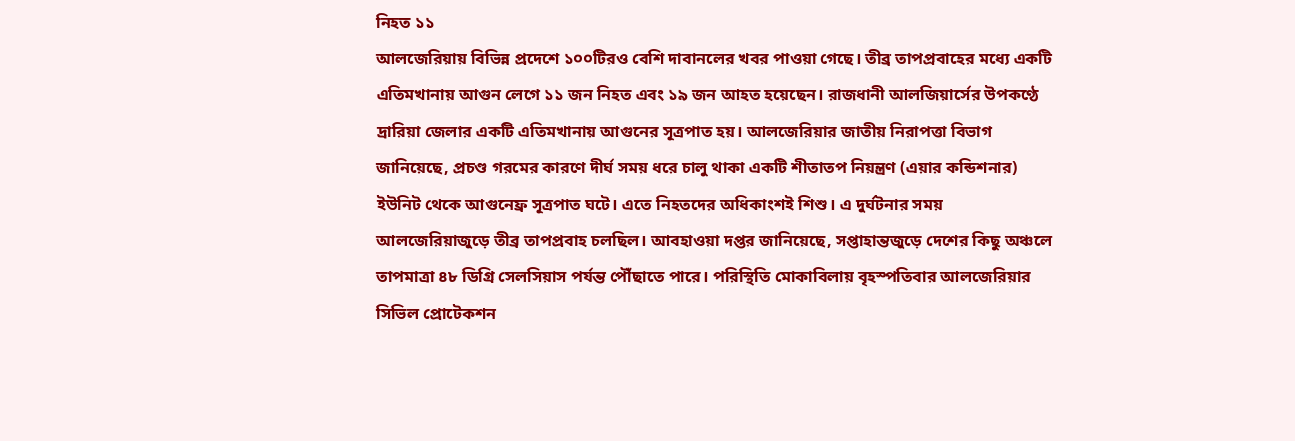নিহত ১১
আলজেরিয়ায় বিভিন্ন প্রদেশে ১০০টিরও বেশি দাবানলের খবর পাওয়া গেছে। তীব্র তাপপ্রবাহের মধ্যে একটি এতিমখানায় আগুন লেগে ১১ জন নিহত এবং ১৯ জন আহত হয়েছেন। রাজধানী আলজিয়ার্সের উপকণ্ঠে দ্রারিয়া জেলার একটি এতিমখানায় আগুনের সূত্রপাত হয়। আলজেরিয়ার জাতীয় নিরাপত্তা বিভাগ জানিয়েছে, প্রচণ্ড গরমের কারণে দীর্ঘ সময় ধরে চালু থাকা একটি শীতাতপ নিয়ন্ত্রণ (এয়ার কন্ডিশনার) ইউনিট থেকে আগুনেফ্র সূত্রপাত ঘটে। এতে নিহতদের অধিকাংশই শিশু। এ দুর্ঘটনার সময় আলজেরিয়াজুড়ে তীব্র তাপপ্রবাহ চলছিল। আবহাওয়া দপ্তর জানিয়েছে, সপ্তাহান্তজুড়ে দেশের কিছু অঞ্চলে তাপমাত্রা ৪৮ ডিগ্রি সেলসিয়াস পর্যন্ত পৌঁছাতে পারে। পরিস্থিতি মোকাবিলায় বৃহস্পতিবার আলজেরিয়ার সিভিল প্রোটেকশন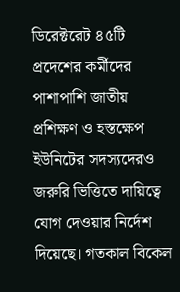ডিরেক্টরেট ৪৫টি প্রদেশের কর্মীদের পাশাপাশি জাতীয় প্রশিক্ষণ ও হস্তক্ষেপ ইউনিটের সদস্যদেরও জরুরি ভিত্তিতে দায়িত্বে যোগ দেওয়ার নির্দেশ দিয়েছে। গতকাল বিকেল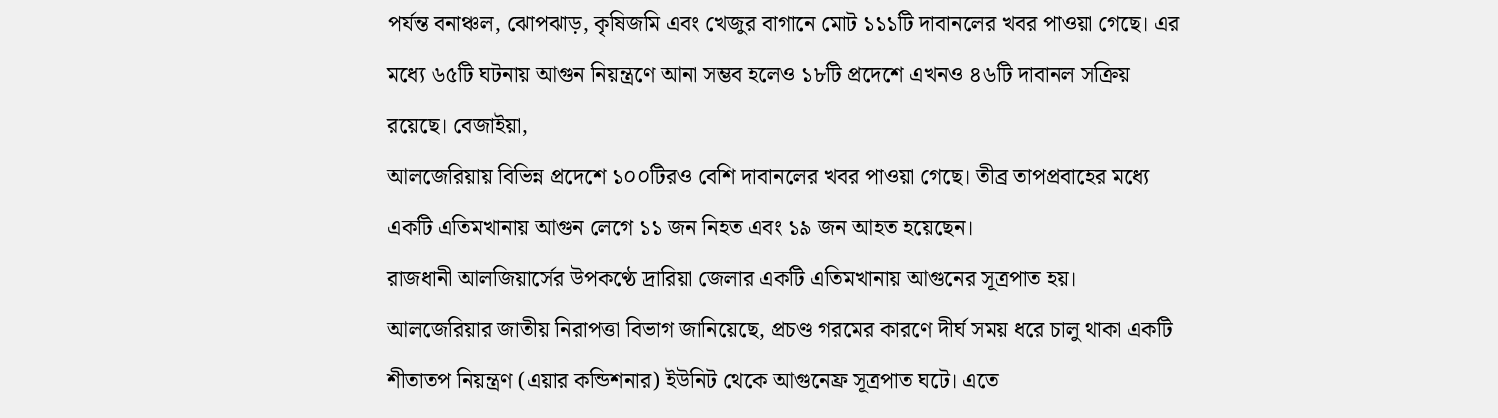পর্যন্ত বনাঞ্চল, ঝোপঝাড়, কৃষিজমি এবং খেজুর বাগানে মোট ১১১টি দাবানলের খবর পাওয়া গেছে। এর মধ্যে ৬৫টি ঘটনায় আগুন নিয়ন্ত্রণে আনা সম্ভব হলেও ১৮টি প্রদেশে এখনও ৪৬টি দাবানল সক্রিয় রয়েছে। বেজাইয়া,
আলজেরিয়ায় বিভিন্ন প্রদেশে ১০০টিরও বেশি দাবানলের খবর পাওয়া গেছে। তীব্র তাপপ্রবাহের মধ্যে একটি এতিমখানায় আগুন লেগে ১১ জন নিহত এবং ১৯ জন আহত হয়েছেন।
রাজধানী আলজিয়ার্সের উপকণ্ঠে দ্রারিয়া জেলার একটি এতিমখানায় আগুনের সূত্রপাত হয়। আলজেরিয়ার জাতীয় নিরাপত্তা বিভাগ জানিয়েছে, প্রচণ্ড গরমের কারণে দীর্ঘ সময় ধরে চালু থাকা একটি শীতাতপ নিয়ন্ত্রণ (এয়ার কন্ডিশনার) ইউনিট থেকে আগুনেফ্র সূত্রপাত ঘটে। এতে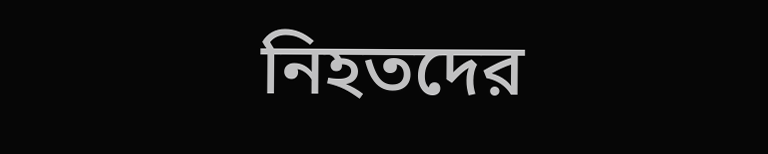নিহতদের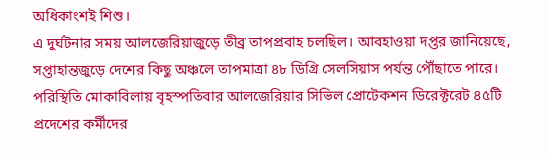অধিকাংশই শিশু।
এ দুর্ঘটনার সময় আলজেরিয়াজুড়ে তীব্র তাপপ্রবাহ চলছিল। আবহাওয়া দপ্তর জানিয়েছে, সপ্তাহান্তজুড়ে দেশের কিছু অঞ্চলে তাপমাত্রা ৪৮ ডিগ্রি সেলসিয়াস পর্যন্ত পৌঁছাতে পারে।
পরিস্থিতি মোকাবিলায় বৃহস্পতিবার আলজেরিয়ার সিভিল প্রোটেকশন ডিরেক্টরেট ৪৫টি প্রদেশের কর্মীদের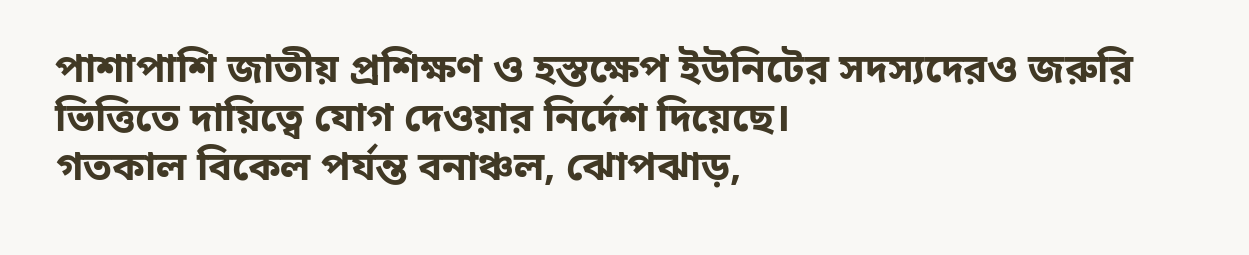পাশাপাশি জাতীয় প্রশিক্ষণ ও হস্তক্ষেপ ইউনিটের সদস্যদেরও জরুরি ভিত্তিতে দায়িত্বে যোগ দেওয়ার নির্দেশ দিয়েছে।
গতকাল বিকেল পর্যন্ত বনাঞ্চল, ঝোপঝাড়,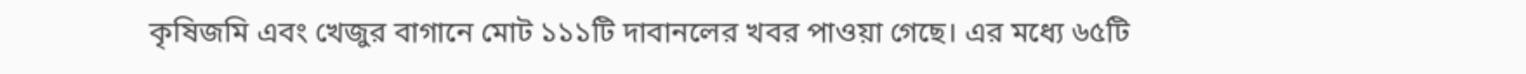কৃষিজমি এবং খেজুর বাগানে মোট ১১১টি দাবানলের খবর পাওয়া গেছে। এর মধ্যে ৬৫টি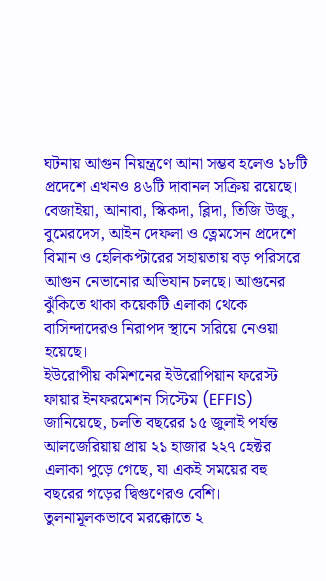ঘটনায় আগুন নিয়ন্ত্রণে আনা সম্ভব হলেও ১৮টি প্রদেশে এখনও ৪৬টি দাবানল সক্রিয় রয়েছে।
বেজাইয়া, আনাবা, স্কিকদা, ব্লিদা, তিজি উজু, বুমেরদেস, আইন দেফলা ও ত্লেমসেন প্রদেশে বিমান ও হেলিকপ্টারের সহায়তায় বড় পরিসরে আগুন নেভানোর অভিযান চলছে। আগুনের ঝুঁকিতে থাকা কয়েকটি এলাকা থেকে বাসিন্দাদেরও নিরাপদ স্থানে সরিয়ে নেওয়া হয়েছে।
ইউরোপীয় কমিশনের ইউরোপিয়ান ফরেস্ট ফায়ার ইনফরমেশন সিস্টেম (EFFIS) জানিয়েছে, চলতি বছরের ১৫ জুলাই পর্যন্ত আলজেরিয়ায় প্রায় ২১ হাজার ২২৭ হেক্টর এলাকা পুড়ে গেছে, যা একই সময়ের বহু বছরের গড়ের দ্বিগুণেরও বেশি।
তুলনামূলকভাবে মরক্কোতে ২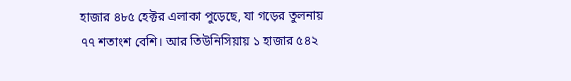হাজার ৪৮৫ হেক্টর এলাকা পুড়েছে, যা গড়ের তুলনায় ৭৭ শতাংশ বেশি। আর তিউনিসিয়ায় ১ হাজার ৫৪২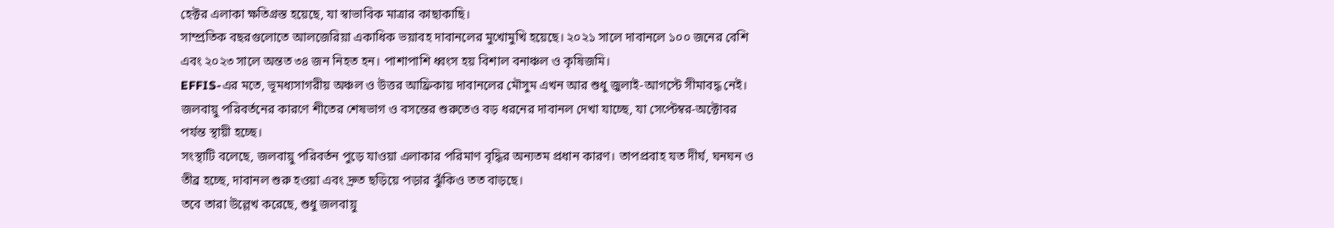হেক্টর এলাকা ক্ষতিগ্রস্ত হয়েছে, যা স্বাভাবিক মাত্রার কাছাকাছি।
সাম্প্রতিক বছরগুলোতে আলজেরিয়া একাধিক ভয়াবহ দাবানলের মুখোমুখি হয়েছে। ২০২১ সালে দাবানলে ১০০ জনের বেশি এবং ২০২৩ সালে অন্তত ৩৪ জন নিহত হন। পাশাপাশি ধ্বংস হয় বিশাল বনাঞ্চল ও কৃষিজমি।
EFFIS-এর মতে, ভূমধ্যসাগরীয় অঞ্চল ও উত্তর আফ্রিকায় দাবানলের মৌসুম এখন আর শুধু জুলাই-আগস্টে সীমাবদ্ধ নেই। জলবায়ু পরিবর্তনের কারণে শীতের শেষভাগ ও বসন্তের শুরুতেও বড় ধরনের দাবানল দেখা যাচ্ছে, যা সেপ্টেম্বর-অক্টোবর পর্যন্ত স্থায়ী হচ্ছে।
সংস্থাটি বলেছে, জলবায়ু পরিবর্তন পুড়ে যাওয়া এলাকার পরিমাণ বৃদ্ধির অন্যতম প্রধান কারণ। তাপপ্রবাহ যত দীর্ঘ, ঘনঘন ও তীব্র হচ্ছে, দাবানল শুরু হওয়া এবং দ্রুত ছড়িয়ে পড়ার ঝুঁকিও তত বাড়ছে।
তবে তারা উল্লেখ করেছে, শুধু জলবায়ু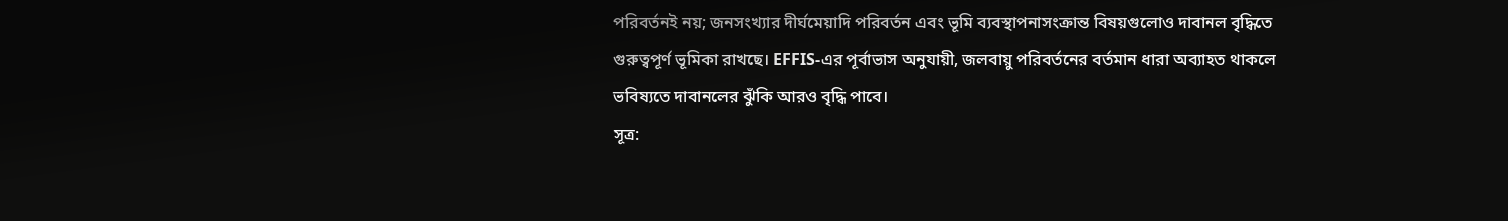পরিবর্তনই নয়; জনসংখ্যার দীর্ঘমেয়াদি পরিবর্তন এবং ভূমি ব্যবস্থাপনাসংক্রান্ত বিষয়গুলোও দাবানল বৃদ্ধিতে গুরুত্বপূর্ণ ভূমিকা রাখছে। EFFIS-এর পূর্বাভাস অনুযায়ী, জলবায়ু পরিবর্তনের বর্তমান ধারা অব্যাহত থাকলে ভবিষ্যতে দাবানলের ঝুঁকি আরও বৃদ্ধি পাবে।
সূত্র: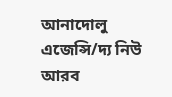আনাদোলু এজেন্সি/দ্য নিউ আরব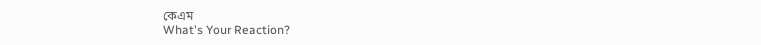কেএম
What's Your Reaction?